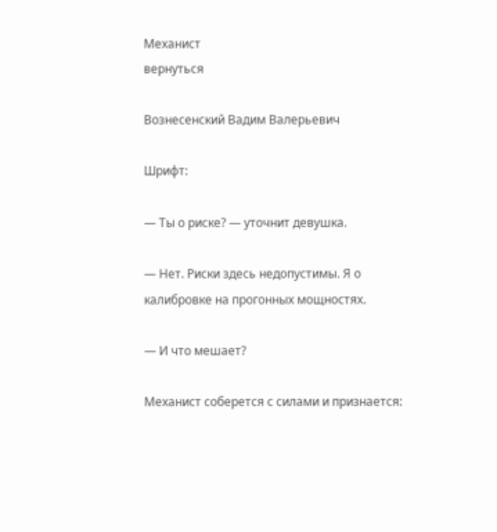Механист
вернуться

Вознесенский Вадим Валерьевич

Шрифт:

— Ты о риске? — уточнит девушка.

— Нет. Риски здесь недопустимы. Я о калибровке на прогонных мощностях.

— И что мешает?

Механист соберется с силами и признается: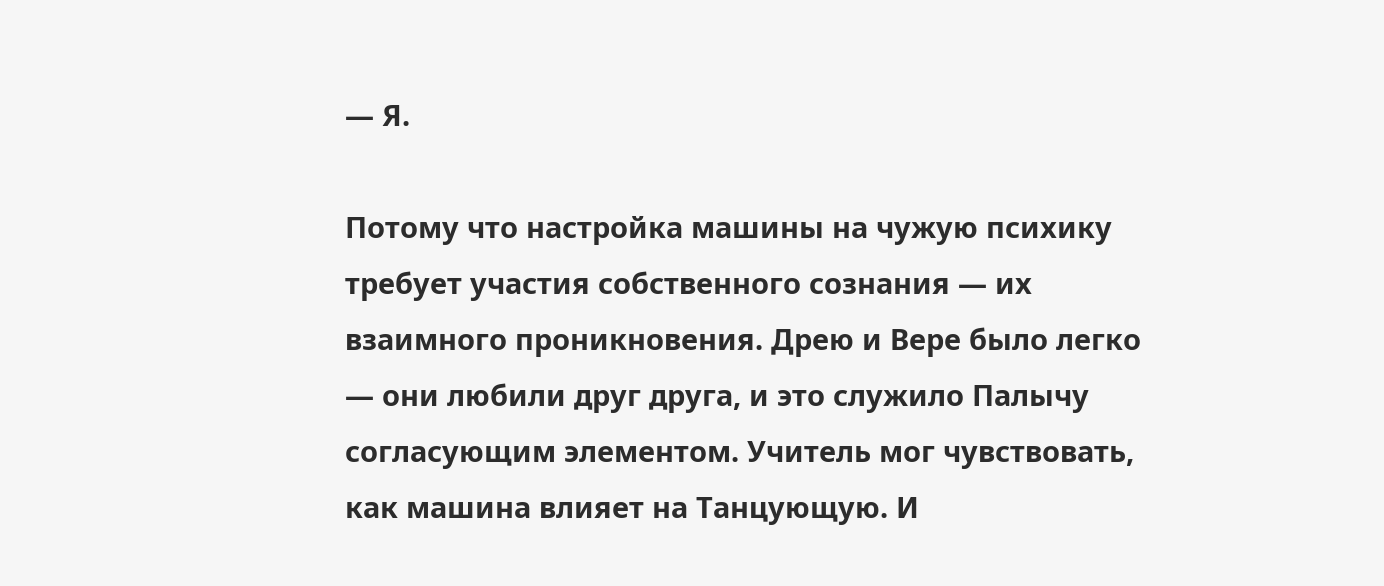— Я.

Потому что настройка машины на чужую психику требует участия собственного сознания — их взаимного проникновения. Дрею и Вере было легко — они любили друг друга, и это служило Палычу согласующим элементом. Учитель мог чувствовать, как машина влияет на Танцующую. И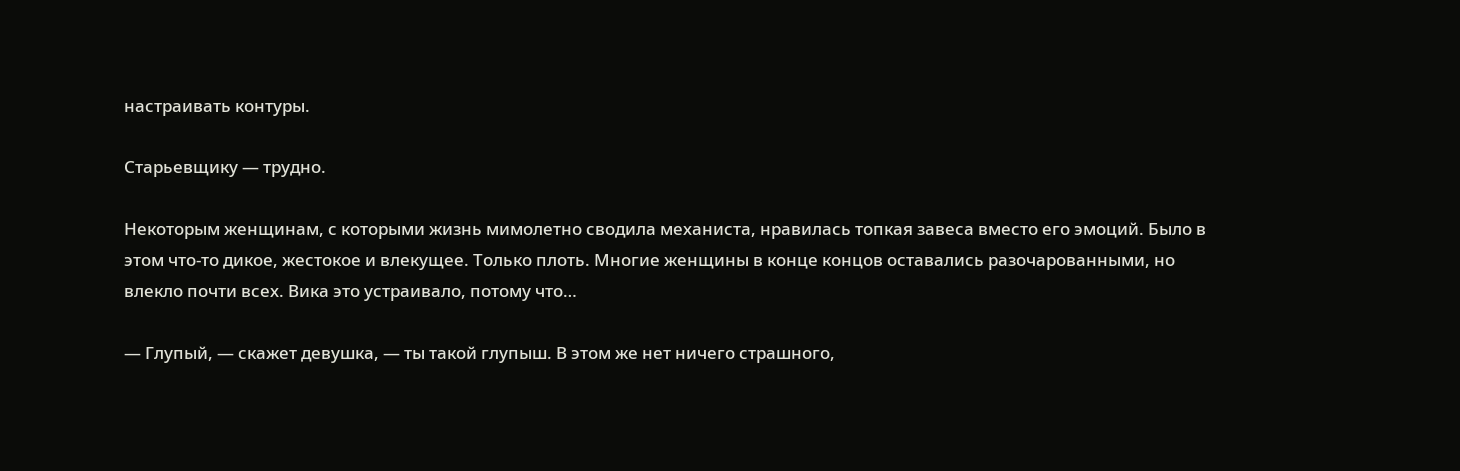настраивать контуры.

Старьевщику — трудно.

Некоторым женщинам, с которыми жизнь мимолетно сводила механиста, нравилась топкая завеса вместо его эмоций. Было в этом что-то дикое, жестокое и влекущее. Только плоть. Многие женщины в конце концов оставались разочарованными, но влекло почти всех. Вика это устраивало, потому что…

— Глупый, — скажет девушка, — ты такой глупыш. В этом же нет ничего страшного,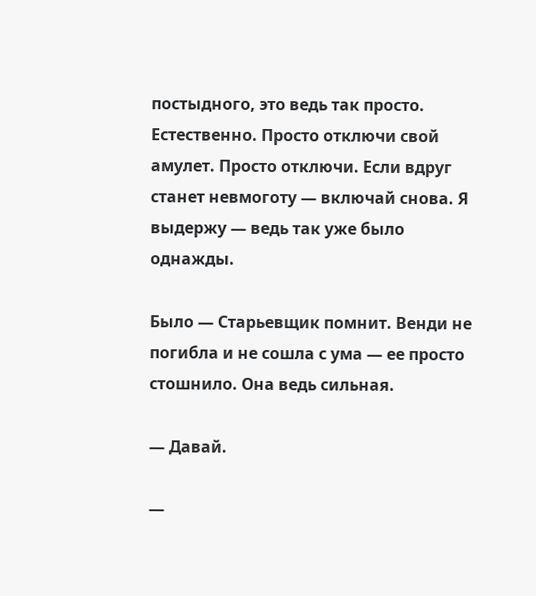постыдного, это ведь так просто. Естественно. Просто отключи свой амулет. Просто отключи. Если вдруг станет невмоготу — включай снова. Я выдержу — ведь так уже было однажды.

Было — Старьевщик помнит. Венди не погибла и не сошла с ума — ее просто стошнило. Она ведь сильная.

— Давай.

—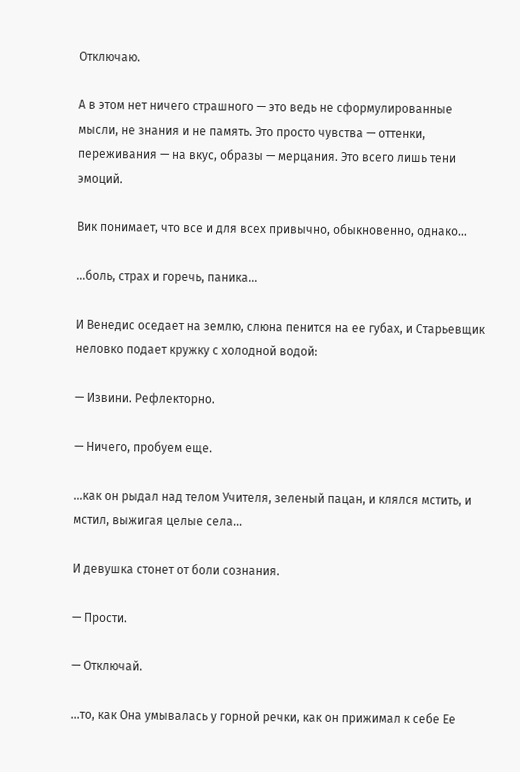Отключаю.

А в этом нет ничего страшного — это ведь не сформулированные мысли, не знания и не память. Это просто чувства — оттенки, переживания — на вкус, образы — мерцания. Это всего лишь тени эмоций.

Вик понимает, что все и для всех привычно, обыкновенно, однако…

…боль, страх и горечь, паника…

И Венедис оседает на землю, слюна пенится на ее губах, и Старьевщик неловко подает кружку с холодной водой:

— Извини. Рефлекторно.

— Ничего, пробуем еще.

…как он рыдал над телом Учителя, зеленый пацан, и клялся мстить, и мстил, выжигая целые села…

И девушка стонет от боли сознания.

— Прости.

— Отключай.

…то, как Она умывалась у горной речки, как он прижимал к себе Ее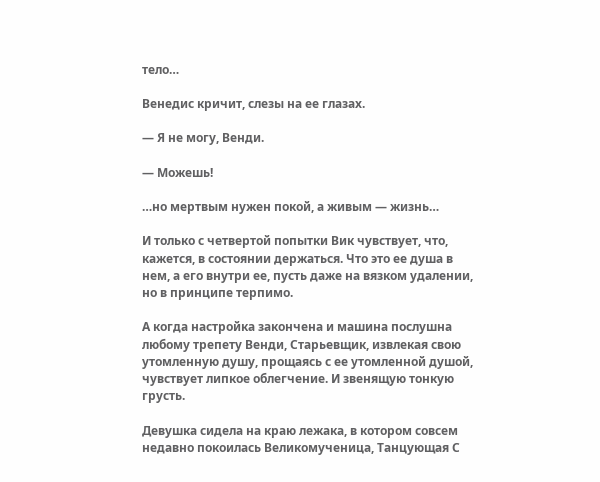тело…

Венедис кричит, слезы на ее глазах.

— Я не могу, Венди.

— Можешь!

…но мертвым нужен покой, а живым — жизнь…

И только с четвертой попытки Вик чувствует, что, кажется, в состоянии держаться. Что это ее душа в нем, а его внутри ее, пусть даже на вязком удалении, но в принципе терпимо.

А когда настройка закончена и машина послушна любому трепету Венди, Старьевщик, извлекая свою утомленную душу, прощаясь с ее утомленной душой, чувствует липкое облегчение. И звенящую тонкую грусть.

Девушка сидела на краю лежака, в котором совсем недавно покоилась Великомученица, Танцующая С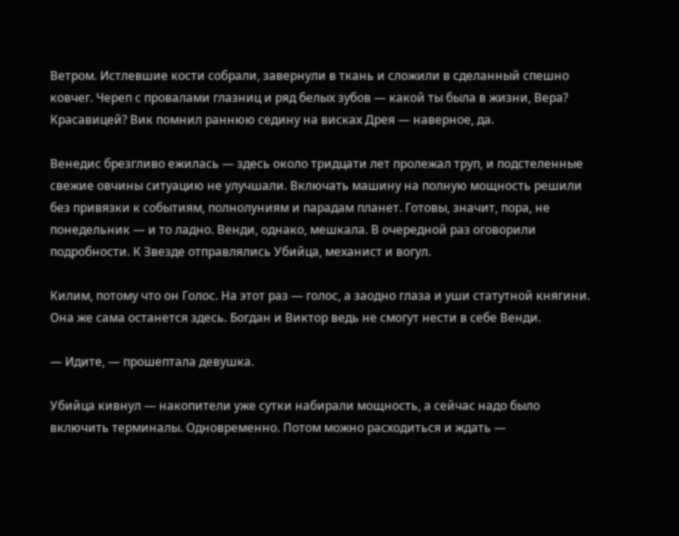Ветром. Истлевшие кости собрали, завернули в ткань и сложили в сделанный спешно ковчег. Череп с провалами глазниц и ряд белых зубов — какой ты была в жизни, Вера? Красавицей? Вик помнил раннюю седину на висках Дрея — наверное, да.

Венедис брезгливо ежилась — здесь около тридцати лет пролежал труп, и подстеленные свежие овчины ситуацию не улучшали. Включать машину на полную мощность решили без привязки к событиям, полнолуниям и парадам планет. Готовы, значит, пора, не понедельник — и то ладно. Венди, однако, мешкала. В очередной раз оговорили подробности. К Звезде отправлялись Убийца, механист и вогул.

Килим, потому что он Голос. На этот раз — голос, а заодно глаза и уши статутной княгини. Она же сама останется здесь. Богдан и Виктор ведь не смогут нести в себе Венди.

— Идите, — прошептала девушка.

Убийца кивнул — накопители уже сутки набирали мощность, а сейчас надо было включить терминалы. Одновременно. Потом можно расходиться и ждать —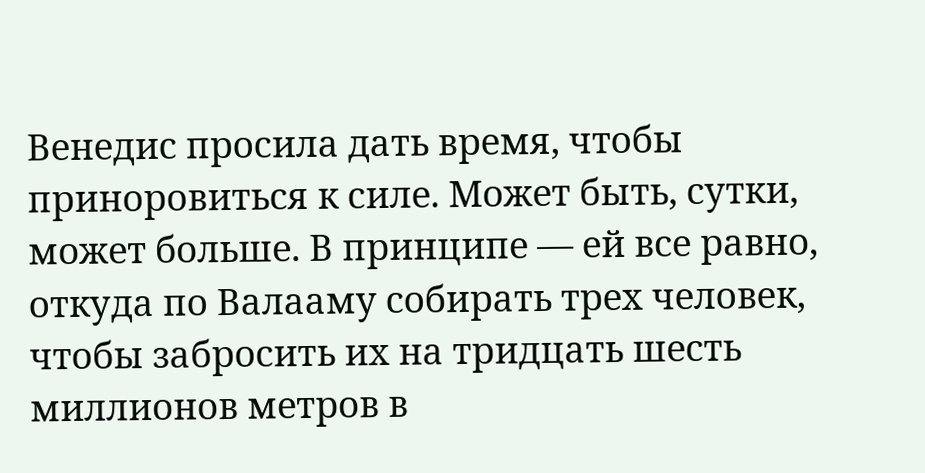Венедис просила дать время, чтобы приноровиться к силе. Может быть, сутки, может больше. В принципе — ей все равно, откуда по Валааму собирать трех человек, чтобы забросить их на тридцать шесть миллионов метров в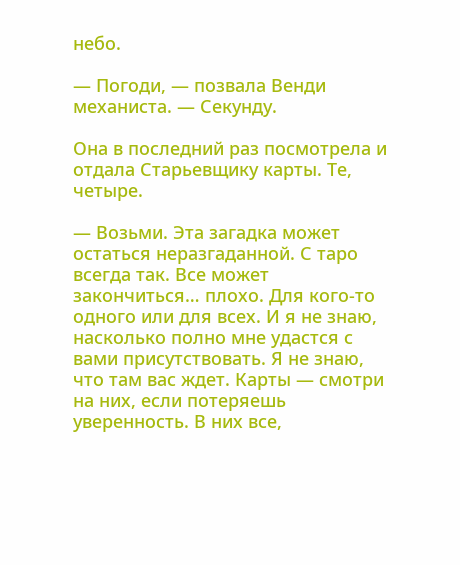небо.

— Погоди, — позвала Венди механиста. — Секунду.

Она в последний раз посмотрела и отдала Старьевщику карты. Те, четыре.

— Возьми. Эта загадка может остаться неразгаданной. С таро всегда так. Все может закончиться… плохо. Для кого-то одного или для всех. И я не знаю, насколько полно мне удастся с вами присутствовать. Я не знаю, что там вас ждет. Карты — смотри на них, если потеряешь уверенность. В них все,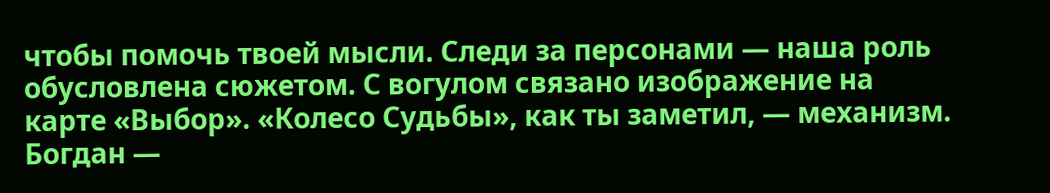чтобы помочь твоей мысли. Следи за персонами — наша роль обусловлена сюжетом. С вогулом связано изображение на карте «Выбор». «Колесо Судьбы», как ты заметил, — механизм. Богдан —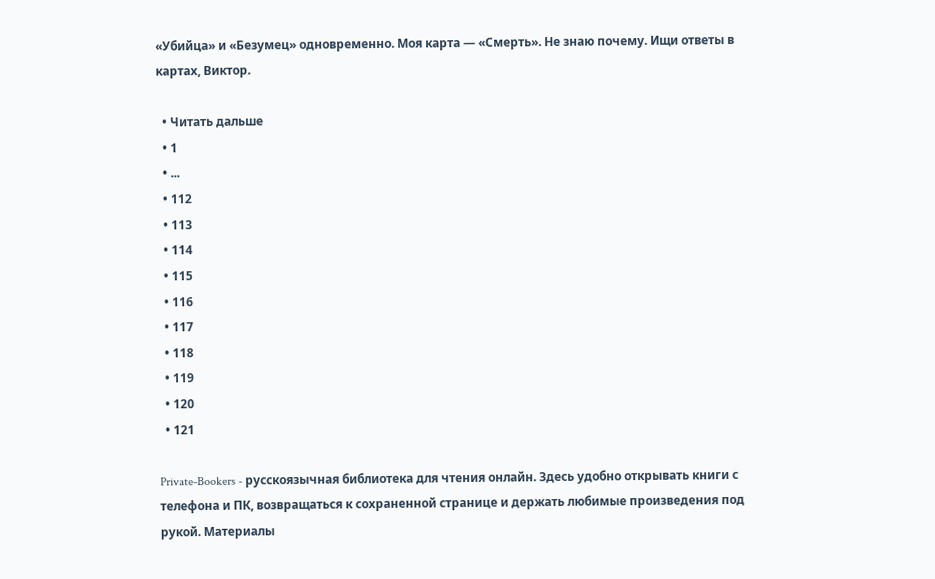«Убийца» и «Безумец» одновременно. Моя карта — «Смерть». Не знаю почему. Ищи ответы в картах, Виктор.

  • Читать дальше
  • 1
  • ...
  • 112
  • 113
  • 114
  • 115
  • 116
  • 117
  • 118
  • 119
  • 120
  • 121

Private-Bookers - русскоязычная библиотека для чтения онлайн. Здесь удобно открывать книги с телефона и ПК, возвращаться к сохраненной странице и держать любимые произведения под рукой. Материалы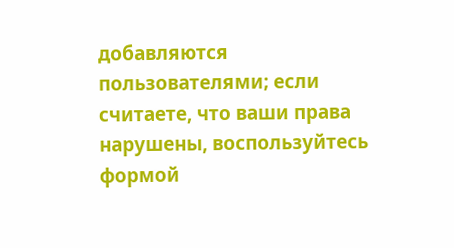добавляются пользователями; если считаете, что ваши права нарушены, воспользуйтесь формой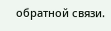обратной связи.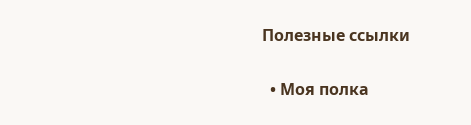Полезные ссылки

  • Моя полка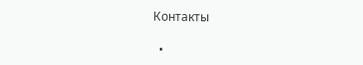Контакты

  •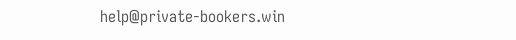help@private-bookers.win